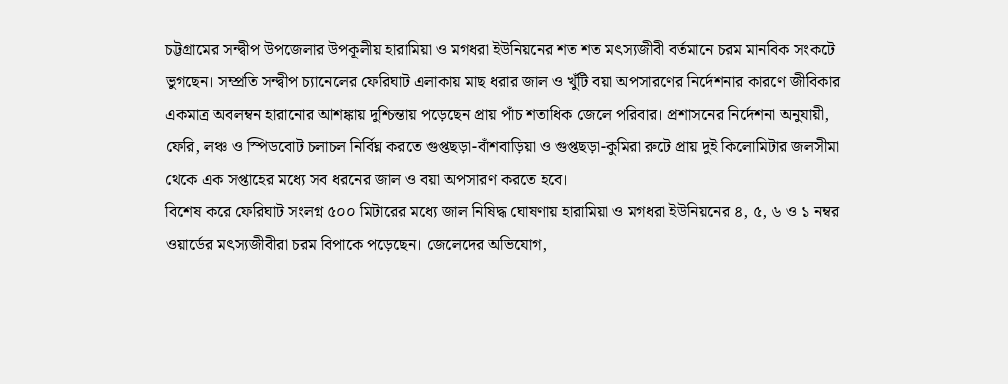চট্টগ্রামের সন্দ্বীপ উপজেলার উপকূলীয় হারামিয়া ও মগধরা ইউনিয়নের শত শত মৎস্যজীবী বর্তমানে চরম মানবিক সংকটে ভুগছেন। সম্প্রতি সন্দ্বীপ চ্যানেলের ফেরিঘাট এলাকায় মাছ ধরার জাল ও খুঁটি বয়া অপসারণের নির্দেশনার কারণে জীবিকার একমাত্র অবলম্বন হারানোর আশঙ্কায় দুশ্চিন্তায় পড়েছেন প্রায় পাঁচ শতাধিক জেলে পরিবার। প্রশাসনের নির্দেশনা অনুযায়ী, ফেরি, লঞ্চ ও স্পিডবোট চলাচল নির্বিঘ্ন করতে গুপ্তছড়া-বাঁশবাড়িয়া ও গুপ্তছড়া-কুমিরা রুটে প্রায় দুই কিলোমিটার জলসীমা থেকে এক সপ্তাহের মধ্যে সব ধরনের জাল ও বয়া অপসারণ করতে হবে।
বিশেষ করে ফেরিঘাট সংলগ্ন ৫০০ মিটারের মধ্যে জাল নিষিদ্ধ ঘোষণায় হারামিয়া ও মগধরা ইউনিয়নের ৪, ৫, ৬ ও ১ নম্বর ওয়ার্ডের মৎস্যজীবীরা চরম বিপাকে পড়েছেন। জেলেদের অভিযোগ,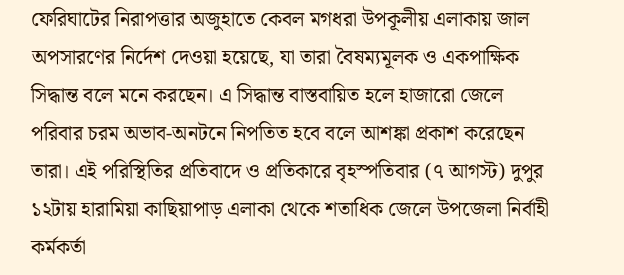ফেরিঘাটের নিরাপত্তার অজুহাতে কেবল মগধরা উপকূলীয় এলাকায় জাল অপসারণের নির্দেশ দেওয়া হয়েছে, যা তারা বৈষম্যমূলক ও একপাক্ষিক সিদ্ধান্ত বলে মনে করছেন। এ সিদ্ধান্ত বাস্তবায়িত হলে হাজারো জেলে পরিবার চরম অভাব-অনটনে নিপতিত হবে বলে আশঙ্কা প্রকাশ করেছেন তারা। এই পরিস্থিতির প্রতিবাদে ও প্রতিকারে বৃহস্পতিবার (৭ আগস্ট) দুপুর ১২টায় হারামিয়া কাছিয়াপাড় এলাকা থেকে শতাধিক জেলে উপজেলা নির্বাহী কর্মকর্তা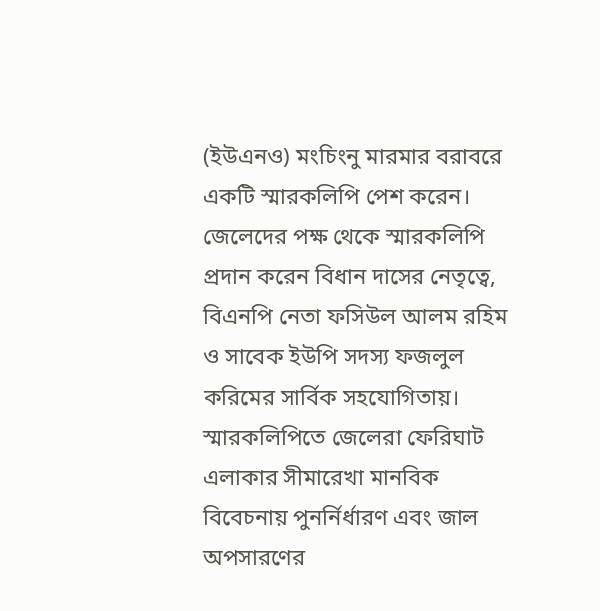(ইউএনও) মংচিংনু মারমার বরাবরে একটি স্মারকলিপি পেশ করেন। জেলেদের পক্ষ থেকে স্মারকলিপি প্রদান করেন বিধান দাসের নেতৃত্বে, বিএনপি নেতা ফসিউল আলম রহিম ও সাবেক ইউপি সদস্য ফজলুল করিমের সার্বিক সহযোগিতায়। স্মারকলিপিতে জেলেরা ফেরিঘাট এলাকার সীমারেখা মানবিক বিবেচনায় পুনর্নির্ধারণ এবং জাল অপসারণের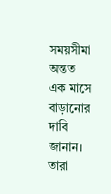সময়সীমা অন্তত এক মাসে বাড়ানোর দাবি জানান।
তারা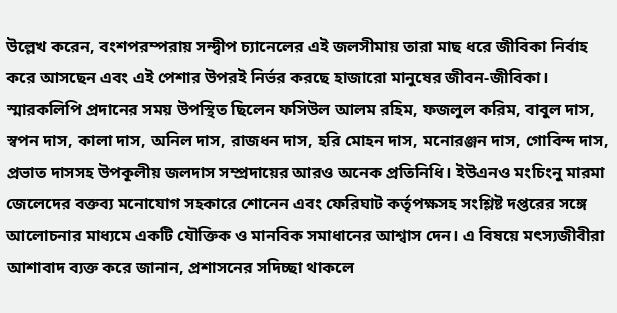উল্লেখ করেন, বংশপরম্পরায় সন্দ্বীপ চ্যানেলের এই জলসীমায় তারা মাছ ধরে জীবিকা নির্বাহ করে আসছেন এবং এই পেশার উপরই নির্ভর করছে হাজারো মানুষের জীবন-জীবিকা। স্মারকলিপি প্রদানের সময় উপস্থিত ছিলেন ফসিউল আলম রহিম, ফজলুল করিম, বাবুল দাস, স্বপন দাস, কালা দাস, অনিল দাস, রাজধন দাস, হরি মোহন দাস, মনোরঞ্জন দাস, গোবিন্দ দাস, প্রভাত দাসসহ উপকূলীয় জলদাস সম্প্রদায়ের আরও অনেক প্রতিনিধি। ইউএনও মংচিংনু মারমা জেলেদের বক্তব্য মনোযোগ সহকারে শোনেন এবং ফেরিঘাট কর্তৃপক্ষসহ সংশ্লিষ্ট দপ্তরের সঙ্গে আলোচনার মাধ্যমে একটি যৌক্তিক ও মানবিক সমাধানের আশ্বাস দেন। এ বিষয়ে মৎস্যজীবীরা আশাবাদ ব্যক্ত করে জানান, প্রশাসনের সদিচ্ছা থাকলে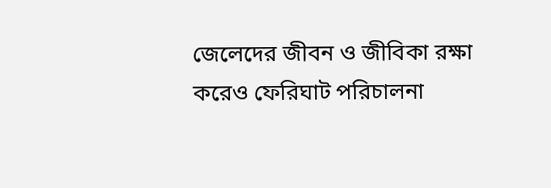জেলেদের জীবন ও জীবিকা রক্ষা করেও ফেরিঘাট পরিচালনা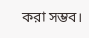করা সম্ভব।